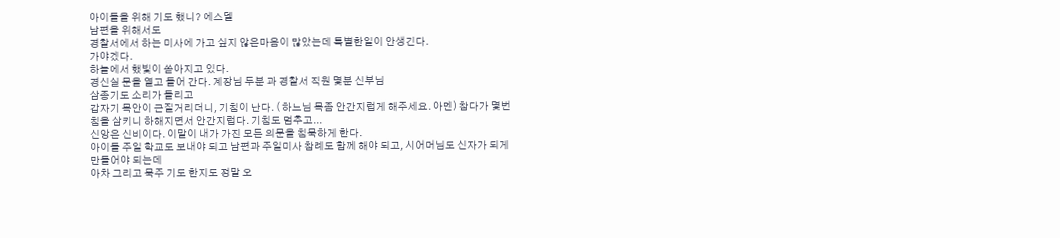아이들을 위해 기도 했니? 에스델
남편을 위해서도
경찰서에서 하는 미사에 가고 싶지 않은마음이 많았는데 특별한일이 안생긴다.
가야겠다.
하늘에서 했빛이 쏟아지고 있다.
경신실 문을 열고 들어 간다. 계장님 두분 과 경찰서 직원 몇분 신부님
삼종기도 소리가 들리고
갑자기 목안이 근질거리더니, 기침이 난다. ( 하느님 목좀 안간지럽게 해주세요. 아멘) 참다가 몇번 침을 삼키니 하해지면서 안간지럽다. 기침도 멈추고...
신앙은 신비이다. 이말이 내가 가진 모든 의문을 침묵하게 한다.
아이들 주일 학교도 보내야 되고 남편과 주일미사 참례도 함께 해야 되고, 시어머님도 신자가 되게 만들어야 되는데
아차 그리고 묵주 기도 한지도 정말 오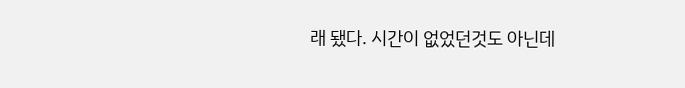래 됐다. 시간이 없었던것도 아닌데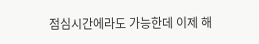점심시간에라도 가능한데 이제 해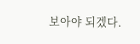보아야 되겠다.